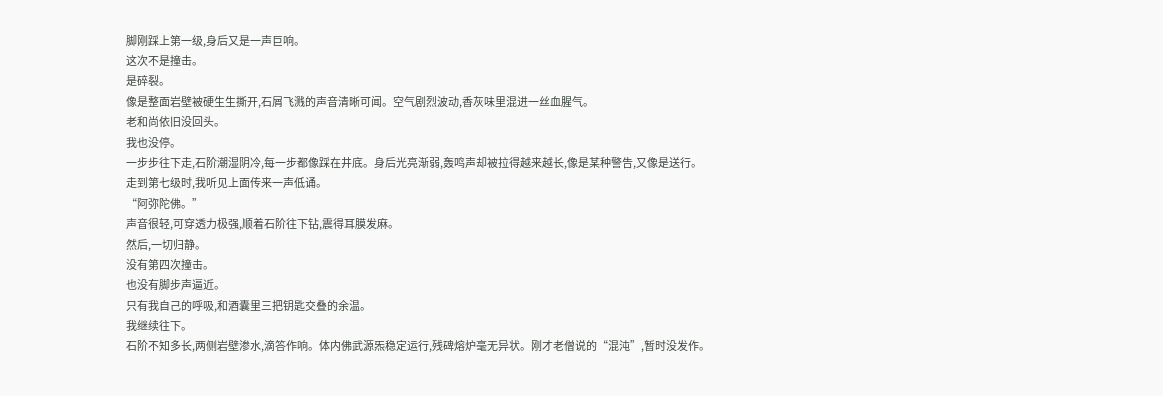脚刚踩上第一级,身后又是一声巨响。
这次不是撞击。
是碎裂。
像是整面岩壁被硬生生撕开,石屑飞溅的声音清晰可闻。空气剧烈波动,香灰味里混进一丝血腥气。
老和尚依旧没回头。
我也没停。
一步步往下走,石阶潮湿阴冷,每一步都像踩在井底。身后光亮渐弱,轰鸣声却被拉得越来越长,像是某种警告,又像是送行。
走到第七级时,我听见上面传来一声低诵。
“阿弥陀佛。”
声音很轻,可穿透力极强,顺着石阶往下钻,震得耳膜发麻。
然后,一切归静。
没有第四次撞击。
也没有脚步声逼近。
只有我自己的呼吸,和酒囊里三把钥匙交叠的余温。
我继续往下。
石阶不知多长,两侧岩壁渗水,滴答作响。体内佛武源炁稳定运行,残碑熔炉毫无异状。刚才老僧说的“混沌”,暂时没发作。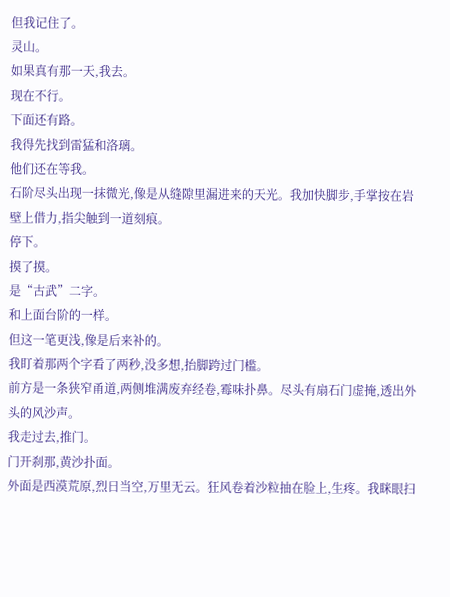但我记住了。
灵山。
如果真有那一天,我去。
现在不行。
下面还有路。
我得先找到雷猛和洛璃。
他们还在等我。
石阶尽头出现一抹微光,像是从缝隙里漏进来的天光。我加快脚步,手掌按在岩壁上借力,指尖触到一道刻痕。
停下。
摸了摸。
是“古武”二字。
和上面台阶的一样。
但这一笔更浅,像是后来补的。
我盯着那两个字看了两秒,没多想,抬脚跨过门槛。
前方是一条狭窄甬道,两侧堆满废弃经卷,霉味扑鼻。尽头有扇石门虚掩,透出外头的风沙声。
我走过去,推门。
门开刹那,黄沙扑面。
外面是西漠荒原,烈日当空,万里无云。狂风卷着沙粒抽在脸上,生疼。我眯眼扫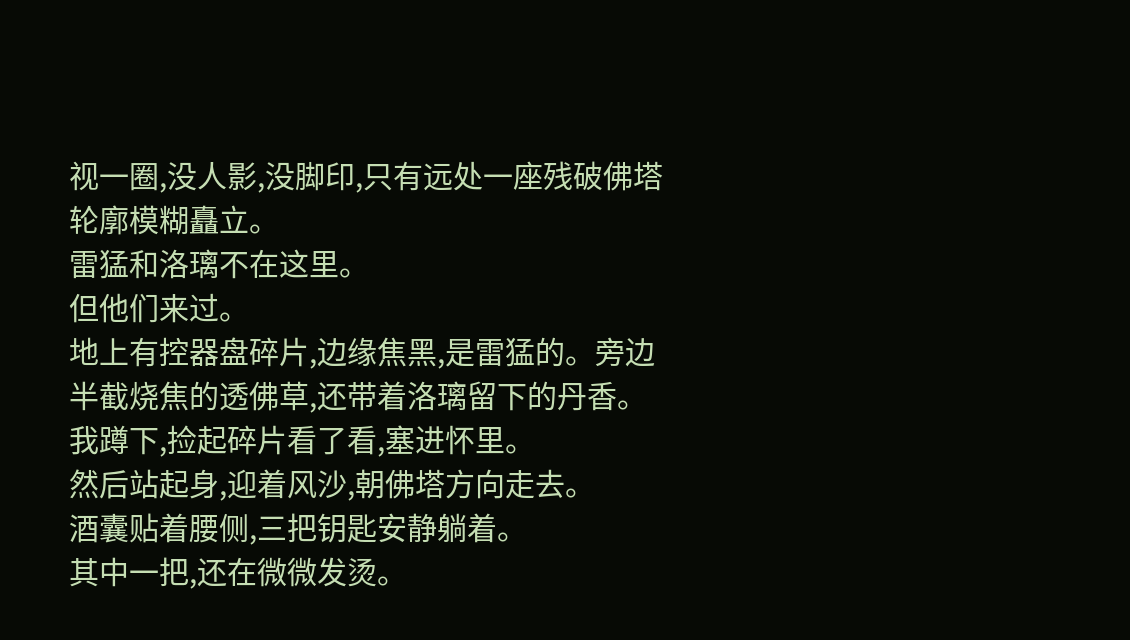视一圈,没人影,没脚印,只有远处一座残破佛塔轮廓模糊矗立。
雷猛和洛璃不在这里。
但他们来过。
地上有控器盘碎片,边缘焦黑,是雷猛的。旁边半截烧焦的透佛草,还带着洛璃留下的丹香。
我蹲下,捡起碎片看了看,塞进怀里。
然后站起身,迎着风沙,朝佛塔方向走去。
酒囊贴着腰侧,三把钥匙安静躺着。
其中一把,还在微微发烫。